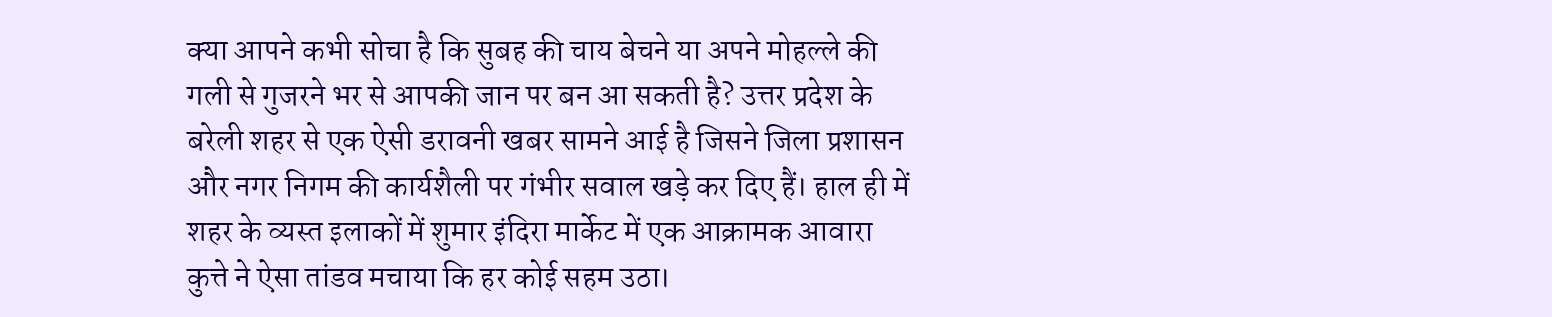क्या आपने कभी सोचा है कि सुबह की चाय बेचने या अपने मोहल्ले की गली से गुजरने भर से आपकी जान पर बन आ सकती है? उत्तर प्रदेश के बरेली शहर से एक ऐसी डरावनी खबर सामने आई है जिसने जिला प्रशासन और नगर निगम की कार्यशैली पर गंभीर सवाल खड़े कर दिए हैं। हाल ही में शहर के व्यस्त इलाकों में शुमार इंदिरा मार्केट में एक आक्रामक आवारा कुत्ते ने ऐसा तांडव मचाया कि हर कोई सहम उठा।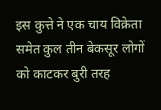इस कुत्ते ने एक चाय विक्रेता समेत कुल तीन बेकसूर लोगों को काटकर बुरी तरह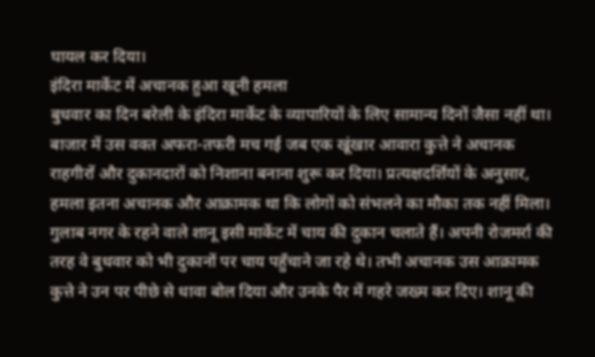घायल कर दिया।
इंदिरा मार्केट में अचानक हुआ खूनी हमला
बुधवार का दिन बरेली के इंदिरा मार्केट के व्यापारियों के लिए सामान्य दिनों जैसा नहीं था। बाजार में उस वक्त अफरा-तफरी मच गई जब एक खूंखार आवारा कुत्ते ने अचानक राहगीरों और दुकानदारों को निशाना बनाना शुरू कर दिया। प्रत्यक्षदर्शियों के अनुसार, हमला इतना अचानक और आक्रामक था कि लोगों को संभलने का मौका तक नहीं मिला।
गुलाब नगर के रहने वाले शानू इसी मार्केट में चाय की दुकान चलाते हैं। अपनी रोजमर्रा की तरह वे बुधवार को भी दुकानों पर चाय पहुँचाने जा रहे थे। तभी अचानक उस आक्रामक कुत्ते ने उन पर पीछे से धावा बोल दिया और उनके पैर में गहरे जख्म कर दिए। शानू की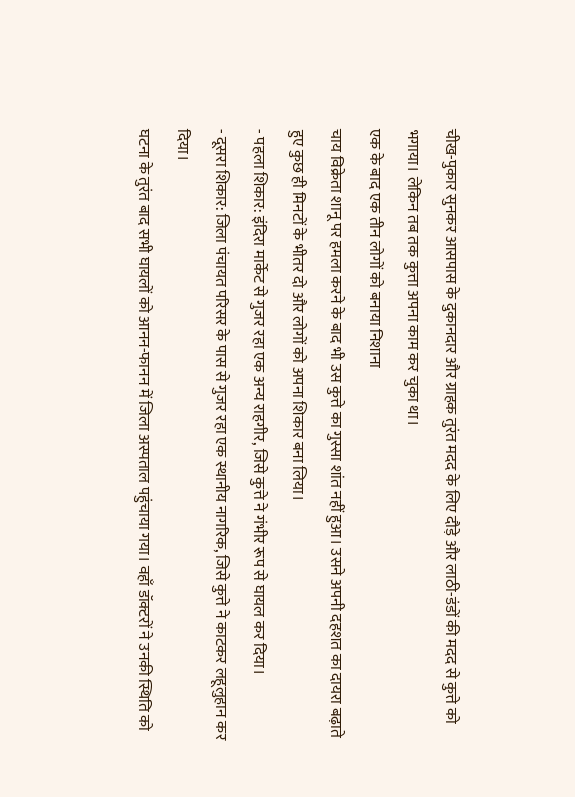चीख-पुकार सुनकर आसपास के दुकानदार और ग्राहक तुरंत मदद के लिए दौड़े और लाठी-डंडों की मदद से कुत्ते को भगाया। लेकिन तब तक कुत्ता अपना काम कर चुका था।
एक के बाद एक तीन लोगों को बनाया निशाना
चाय विक्रेता शानू पर हमला करने के बाद भी उस कुत्ते का गुस्सा शांत नहीं हुआ। उसने अपनी दहशत का दायरा बढ़ाते हुए कुछ ही मिनटों के भीतर दो और लोगों को अपना शिकार बना लिया।
- पहला शिकार: इंदिरा मार्केट से गुजर रहा एक अन्य राहगीर, जिसे कुत्ते ने गंभीर रूप से घायल कर दिया।
- दूसरा शिकार: जिला पंचायत परिसर के पास से गुजर रहा एक स्थानीय नागरिक, जिसे कुत्ते ने काटकर लहूलुहान कर दिया।
घटना के तुरंत बाद सभी घायलों को आनन-फानन में जिला अस्पताल पहुंचाया गया। वहाँ डॉक्टरों ने उनकी स्थिति को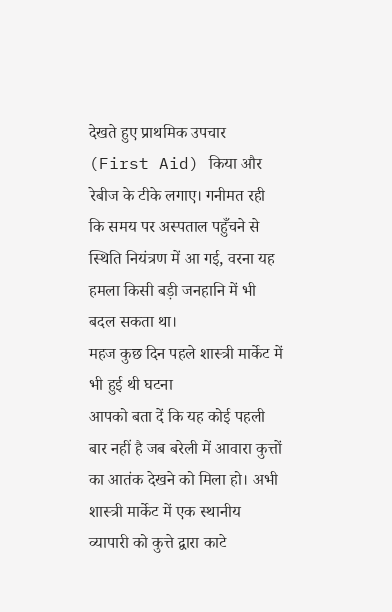देखते हुए प्राथमिक उपचार (First Aid) किया और रेबीज के टीके लगाए। गनीमत रही कि समय पर अस्पताल पहुँचने से स्थिति नियंत्रण में आ गई, वरना यह हमला किसी बड़ी जनहानि में भी बदल सकता था।
महज कुछ दिन पहले शास्त्री मार्केट में भी हुई थी घटना
आपको बता दें कि यह कोई पहली बार नहीं है जब बरेली में आवारा कुत्तों का आतंक देखने को मिला हो। अभी शास्त्री मार्केट में एक स्थानीय व्यापारी को कुत्ते द्वारा काटे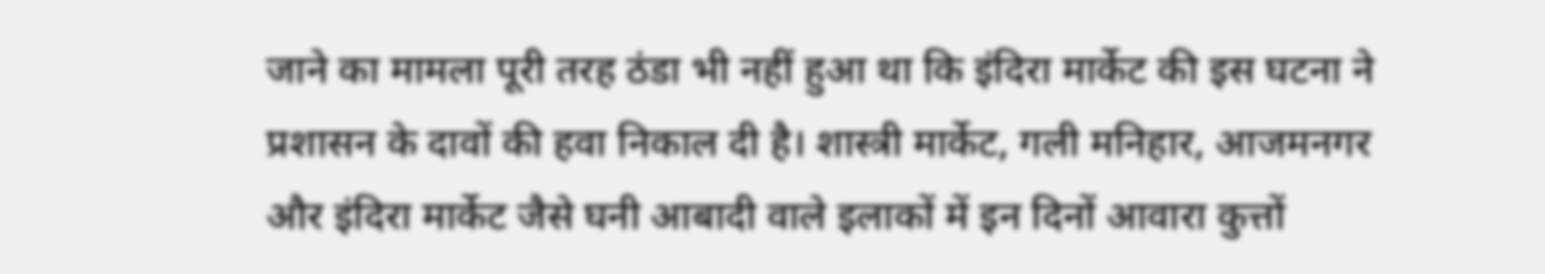जाने का मामला पूरी तरह ठंडा भी नहीं हुआ था कि इंदिरा मार्केट की इस घटना ने प्रशासन के दावों की हवा निकाल दी है। शास्त्री मार्केट, गली मनिहार, आजमनगर और इंदिरा मार्केट जैसे घनी आबादी वाले इलाकों में इन दिनों आवारा कुत्तों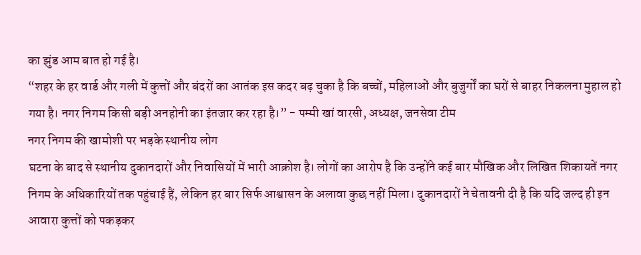का झुंड आम बात हो गई है।
“शहर के हर वार्ड और गली में कुत्तों और बंदरों का आतंक इस कदर बढ़ चुका है कि बच्चों, महिलाओं और बुजुर्गों का घरों से बाहर निकलना मुहाल हो गया है। नगर निगम किसी बड़ी अनहोनी का इंतजार कर रहा है।” - पम्मी खां वारसी, अध्यक्ष, जनसेवा टीम
नगर निगम की खामोशी पर भड़के स्थानीय लोग
घटना के बाद से स्थानीय दुकानदारों और निवासियों में भारी आक्रोश है। लोगों का आरोप है कि उन्होंने कई बार मौखिक और लिखित शिकायतें नगर निगम के अधिकारियों तक पहुंचाई हैं, लेकिन हर बार सिर्फ आश्वासन के अलावा कुछ नहीं मिला। दुकानदारों ने चेतावनी दी है कि यदि जल्द ही इन आवारा कुत्तों को पकड़कर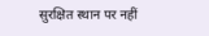सुरक्षित स्थान पर नहीं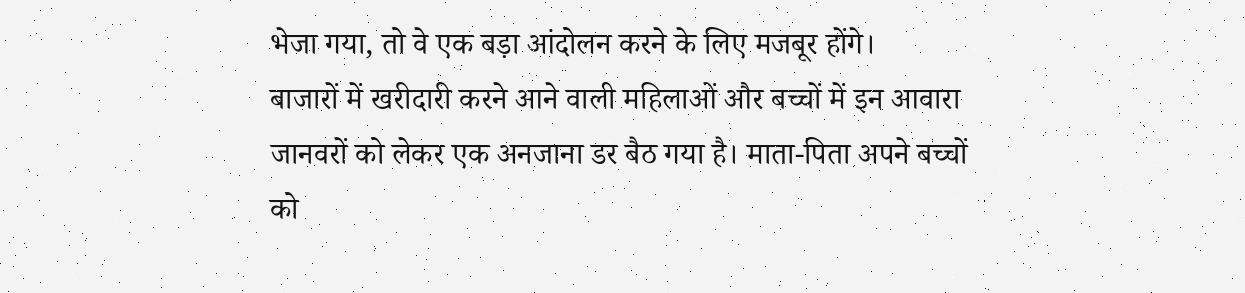भेजा गया, तो वे एक बड़ा आंदोलन करने के लिए मजबूर होंगे।
बाजारों में खरीदारी करने आने वाली महिलाओं और बच्चों में इन आवारा जानवरों को लेकर एक अनजाना डर बैठ गया है। माता-पिता अपने बच्चों को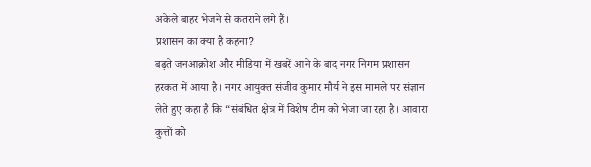अकेले बाहर भेजने से कतराने लगे हैं।
प्रशासन का क्या है कहना?
बढ़ते जनआक्रोश और मीडिया में खबरें आने के बाद नगर निगम प्रशासन हरकत में आया है। नगर आयुक्त संजीव कुमार मौर्य ने इस मामले पर संज्ञान लेते हुए कहा है कि “संबंधित क्षेत्र में विशेष टीम को भेजा जा रहा है। आवारा कुत्तों को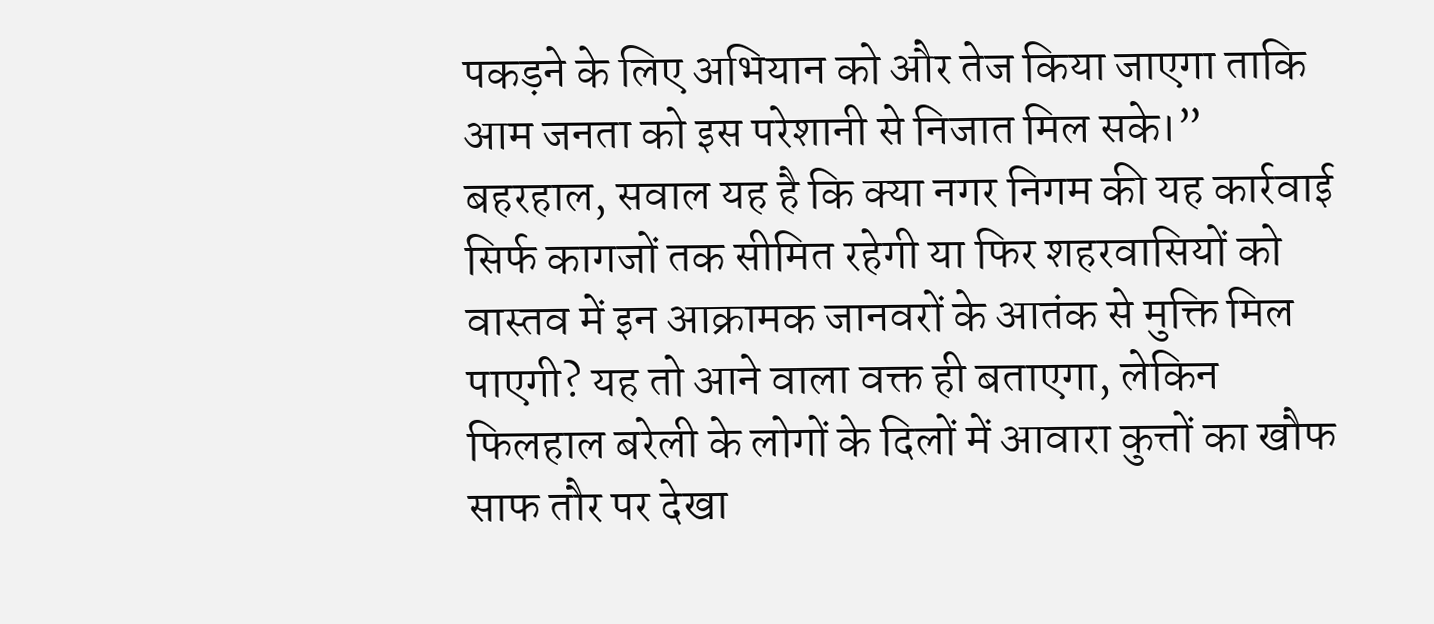पकड़ने के लिए अभियान को और तेज किया जाएगा ताकि आम जनता को इस परेशानी से निजात मिल सके।”
बहरहाल, सवाल यह है कि क्या नगर निगम की यह कार्रवाई सिर्फ कागजों तक सीमित रहेगी या फिर शहरवासियों को वास्तव में इन आक्रामक जानवरों के आतंक से मुक्ति मिल पाएगी? यह तो आने वाला वक्त ही बताएगा, लेकिन फिलहाल बरेली के लोगों के दिलों में आवारा कुत्तों का खौफ साफ तौर पर देखा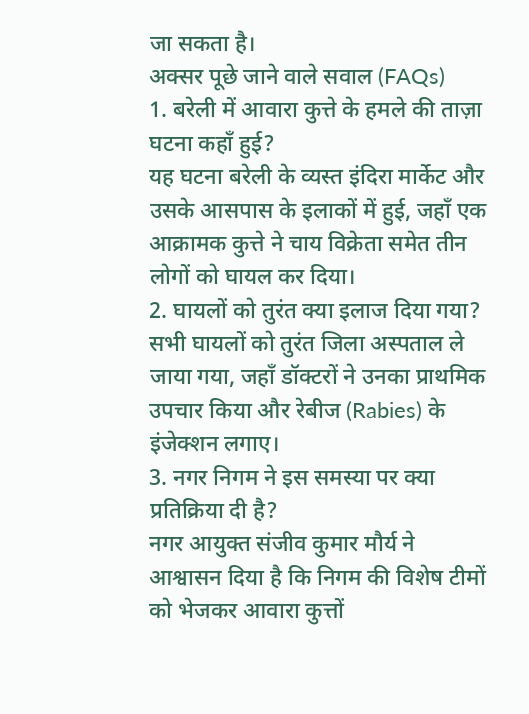जा सकता है।
अक्सर पूछे जाने वाले सवाल (FAQs)
1. बरेली में आवारा कुत्ते के हमले की ताज़ा घटना कहाँ हुई?
यह घटना बरेली के व्यस्त इंदिरा मार्केट और उसके आसपास के इलाकों में हुई, जहाँ एक आक्रामक कुत्ते ने चाय विक्रेता समेत तीन लोगों को घायल कर दिया।
2. घायलों को तुरंत क्या इलाज दिया गया?
सभी घायलों को तुरंत जिला अस्पताल ले जाया गया, जहाँ डॉक्टरों ने उनका प्राथमिक उपचार किया और रेबीज (Rabies) के इंजेक्शन लगाए।
3. नगर निगम ने इस समस्या पर क्या प्रतिक्रिया दी है?
नगर आयुक्त संजीव कुमार मौर्य ने आश्वासन दिया है कि निगम की विशेष टीमों को भेजकर आवारा कुत्तों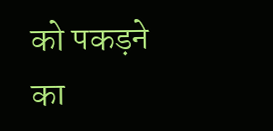को पकड़ने का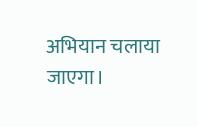अभियान चलाया जाएगा।